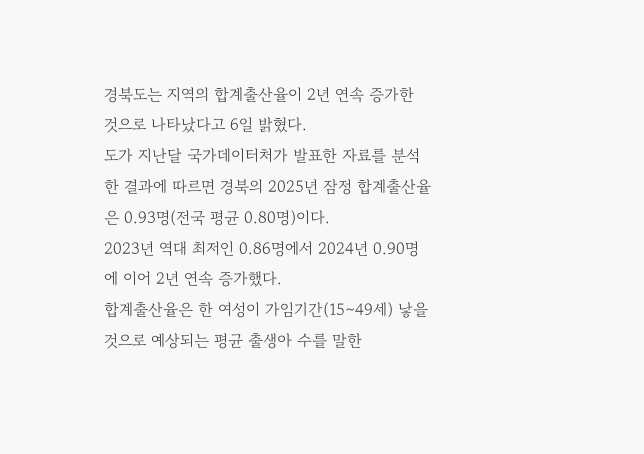경북도는 지역의 합계출산율이 2년 연속 증가한 것으로 나타났다고 6일 밝혔다.
도가 지난달 국가데이터처가 발표한 자료를 분석한 결과에 따르면 경북의 2025년 잠정 합계출산율은 0.93명(전국 평균 0.80명)이다.
2023년 역대 최저인 0.86명에서 2024년 0.90명에 이어 2년 연속 증가했다.
합계출산율은 한 여성이 가임기간(15∼49세) 낳을 것으로 예상되는 평균 출생아 수를 말한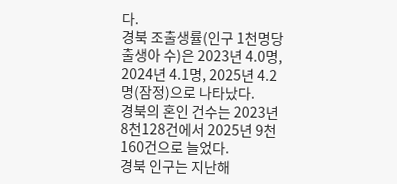다.
경북 조출생률(인구 1천명당 출생아 수)은 2023년 4.0명, 2024년 4.1명, 2025년 4.2명(잠정)으로 나타났다.
경북의 혼인 건수는 2023년 8천128건에서 2025년 9천160건으로 늘었다.
경북 인구는 지난해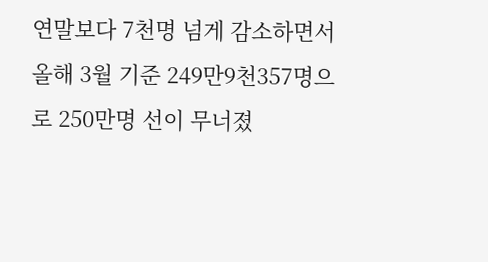연말보다 7천명 넘게 감소하면서 올해 3월 기준 249만9천357명으로 250만명 선이 무너졌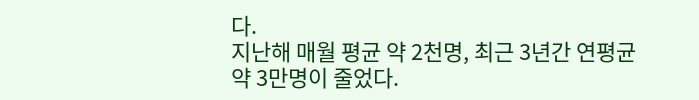다.
지난해 매월 평균 약 2천명, 최근 3년간 연평균 약 3만명이 줄었다.